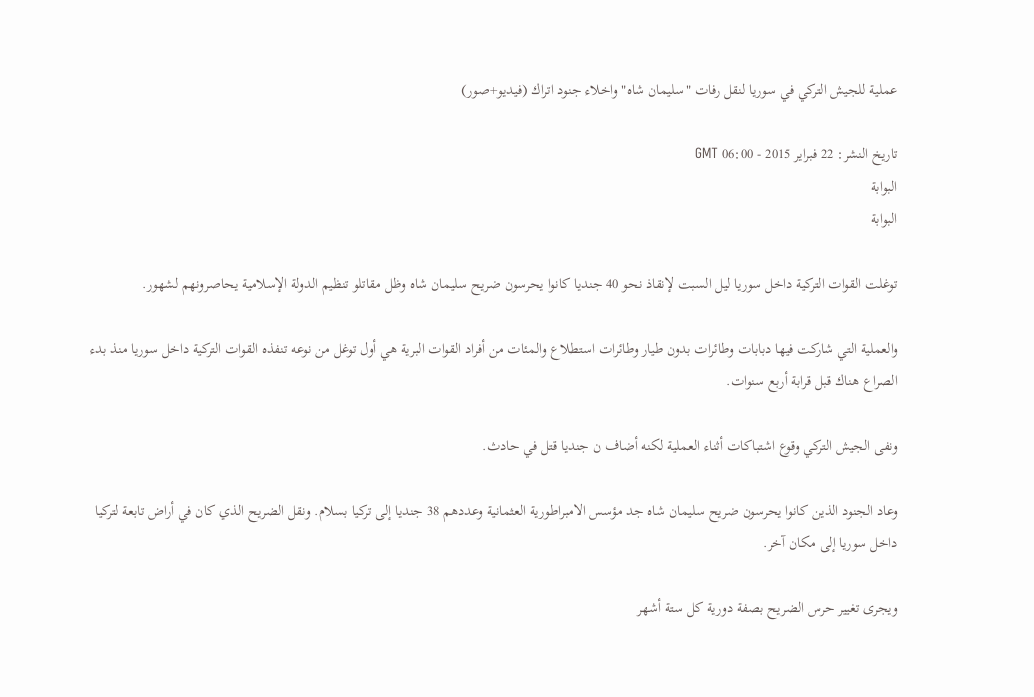عملية للجيش التركي في سوريا لنقل رفات "سليمان شاه" واخلاء جنود اتراك (فيديو+صور)

تاريخ النشر: 22 فبراير 2015 - 06:00 GMT
البوابة
البوابة

توغلت القوات التركية داخل سوريا ليل السبت لإنقاذ نحو 40 جنديا كانوا يحرسون ضريح سليمان شاه وظل مقاتلو تنظيم الدولة الإسلامية يحاصرونهم لشهور.

والعملية التي شاركت فيها دبابات وطائرات بدون طيار وطائرات استطلاع والمئات من أفراد القوات البرية هي أول توغل من نوعه تنفذه القوات التركية داخل سوريا منذ بدء الصراع هناك قبل قرابة أربع سنوات.

ونفى الجيش التركي وقوع اشتباكات أثناء العملية لكنه أضاف ن جنديا قتل في حادث.

وعاد الجنود الذين كانوا يحرسون ضريح سليمان شاه جد مؤسس الامبراطورية العثمانية وعددهم 38 جنديا إلى تركيا بسلام. ونقل الضريح الذي كان في أراض تابعة لتركيا داخل سوريا إلى مكان آخر.

ويجرى تغيير حرس الضريح بصفة دورية كل ستة أشهر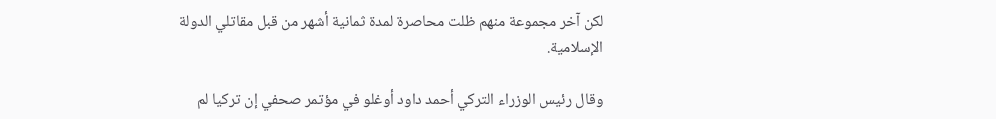لكن آخر مجموعة منهم ظلت محاصرة لمدة ثمانية أشهر من قبل مقاتلي الدولة الإسلامية.

وقال رئيس الوزراء التركي أحمد داود أوغلو في مؤتمر صحفي إن تركيا لم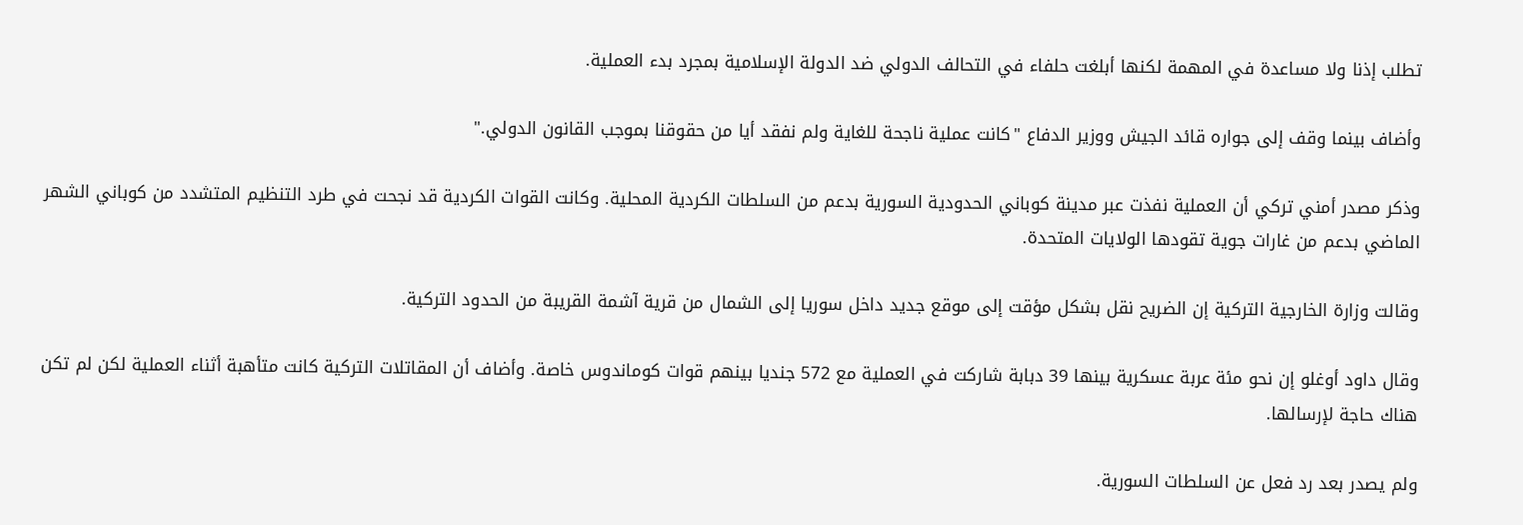تطلب إذنا ولا مساعدة في المهمة لكنها أبلغت حلفاء في التحالف الدولي ضد الدولة الإسلامية بمجرد بدء العملية.

وأضاف بينما وقف إلى جواره قائد الجيش ووزير الدفاع "كانت عملية ناجحة للغاية ولم نفقد أيا من حقوقنا بموجب القانون الدولي."

وذكر مصدر أمني تركي أن العملية نفذت عبر مدينة كوباني الحدودية السورية بدعم من السلطات الكردية المحلية. وكانت القوات الكردية قد نجحت في طرد التنظيم المتشدد من كوباني الشهر الماضي بدعم من غارات جوية تقودها الولايات المتحدة.

وقالت وزارة الخارجية التركية إن الضريح نقل بشكل مؤقت إلى موقع جديد داخل سوريا إلى الشمال من قرية آشمة القريبة من الحدود التركية.

وقال داود أوغلو إن نحو مئة عربة عسكرية بينها 39 دبابة شاركت في العملية مع 572 جنديا بينهم قوات كوماندوس خاصة. وأضاف أن المقاتلات التركية كانت متأهبة أثناء العملية لكن لم تكن هناك حاجة لإرسالها.

ولم يصدر بعد رد فعل عن السلطات السورية.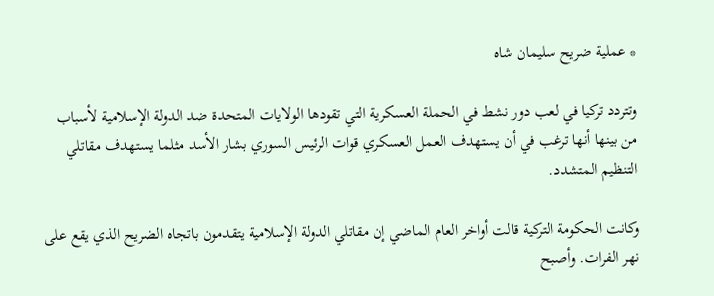* عملية ضريح سليمان شاه

وتتردد تركيا في لعب دور نشط في الحملة العسكرية التي تقودها الولايات المتحدة ضد الدولة الإسلامية لأسباب من بينها أنها ترغب في أن يستهدف العمل العسكري قوات الرئيس السوري بشار الأسد مثلما يستهدف مقاتلي التنظيم المتشدد.

وكانت الحكومة التركية قالت أواخر العام الماضي إن مقاتلي الدولة الإسلامية يتقدمون باتجاه الضريح الذي يقع على نهر الفرات. وأصبح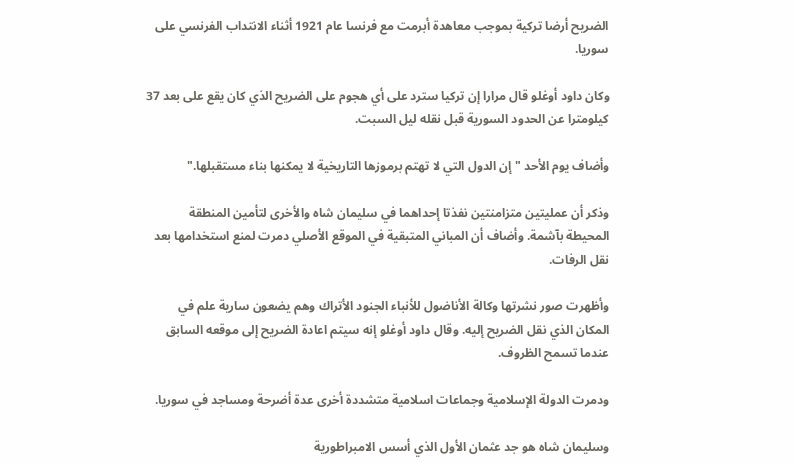الضريح أرضا تركية بموجب معاهدة أبرمت مع فرنسا عام 1921 أثناء الانتداب الفرنسي على سوريا.

وكان داود أوغلو قال مرارا إن تركيا سترد على أي هجوم على الضريح الذي كان يقع على بعد 37 كيلومترا عن الحدود السورية قبل نقله ليل السبت.

وأضاف يوم الأحد "إن الدول التي لا تهتم برموزها التاريخية لا يمكنها بناء مستقبلها."

وذكر أن عمليتين متزامنتين نفذتا إحداهما في سليمان شاه والأخرى لتأمين المنطقة المحيطة بآشمة. وأضاف أن المباني المتبقية في الموقع الأصلي دمرت لمنع استخدامها بعد نقل الرفات.

وأظهرت صور نشرتها وكالة الأناضول للأنباء الجنود الأتراك وهم يضعون سارية علم في المكان الذي نقل الضريح إليه. وقال داود أوغلو إنه سيتم اعادة الضريح إلى موقعه السابق عندما تسمح الظروف.

ودمرت الدولة الإسلامية وجماعات اسلامية متشددة أخرى عدة أضرحة ومساجد في سوريا.

وسليمان شاه هو جد عثمان الأول الذي أسس الامبراطورية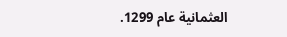العثمانية عام 1299.